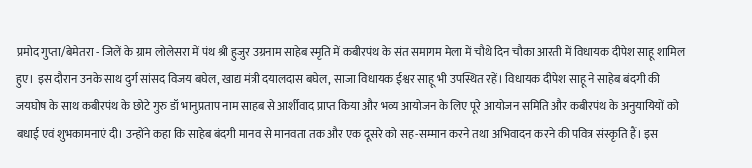प्रमोद गुप्ता/बेमेतरा - जिलें के ग्राम लोलेसरा में पंथ श्री हुजुर उग्रनाम साहेब स्मृति में कबीरपंथ के संत समागम मेला में चौथे दिन चौका आरती में विधायक दीपेश साहू शामिल हुए। इस दौरान उनके साथ दुर्ग सांसद विजय बघेल, खाद्य मंत्री दयालदास बघेल, साजा विधायक ईश्वर साहू भी उपस्थित रहें। विधायक दीपेश साहू ने साहेब बंदगी की जयघोष के साथ कबीरपंथ के छोटे गुरु डॉ भानुप्रताप नाम साहब से आर्शीवाद प्राप्त किया और भव्य आयोजन के लिए पूरे आयोजन समिति और कबीरपंथ के अनुयायियों को बधाई एवं शुभकामनाएं दी। उन्होंने कहा कि साहेब बंदगी मानव से मानवता तक और एक दूसरे को सह-सम्मान करने तथा अभिवादन करने की पवित्र संस्कृति हैं। इस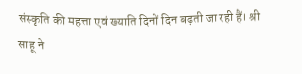संस्कृति की महत्ता एवं ख्याति दिनों दिन बढ़ती जा रही हैं। श्री साहू ने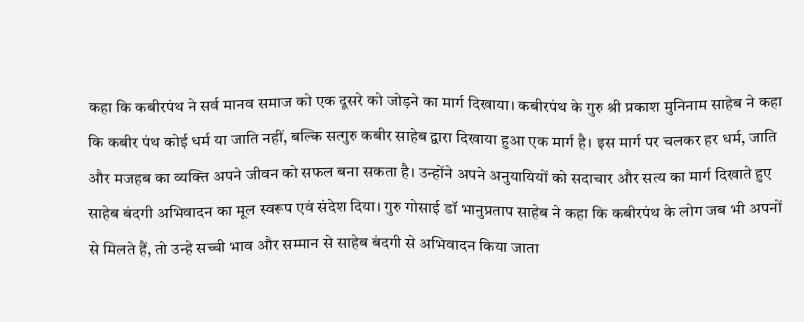कहा कि कबीरपंथ ने सर्व मानव समाज को एक दूसरे को जोड़ने का मार्ग दिखाया। कबीरपंथ के गुरु श्री प्रकाश मुनिनाम साहेब ने कहा कि कबीर पंथ कोई धर्म या जाति नहीं, बल्कि सत्गुरु कबीर साहेब द्वारा दिखाया हुआ एक मार्ग है। इस मार्ग पर चलकर हर धर्म, जाति और मजहब का व्यक्ति अपने जीवन को सफल बना सकता है। उन्होंने अपने अनुयायियों को सदाचार और सत्य का मार्ग दिखाते हुए साहेब बंदगी अभिवादन का मूल स्वरूप एवं संदेश दिया। गुरु गोसाई डॉ भानुप्रताप साहेब ने कहा कि कबीरपंथ के लोग जब भी अपनों से मिलते हैं, तो उन्हे सच्ची भाव और सम्मान से साहेब बंदगी से अभिवादन किया जाता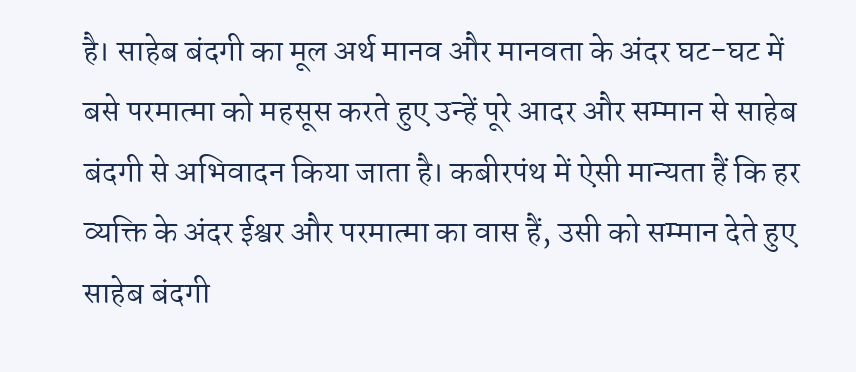है। साहेब बंदगी का मूल अर्थ मानव और मानवता के अंदर घट-घट में बसे परमात्मा को महसूस करते हुए उन्हें पूरे आदर और सम्मान से साहेब बंदगी से अभिवादन किया जाता है। कबीरपंथ में ऐसी मान्यता हैं कि हर व्यक्ति के अंदर ईश्वर और परमात्मा का वास हैं, उसी को सम्मान देते हुए साहेब बंदगी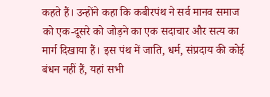कहते हैं। उन्होंने कहा कि कबीरपंथ ने सर्व मानव समाज को एक-दूसरे को जोड़ने का एक सदाचार और सत्य का मार्ग दिखाया हैं। इस पंथ में जाति, धर्म, संप्रदाय की कोई बंधन नहीं हैं, यहां सभी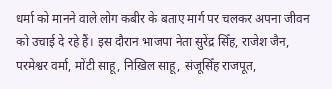धर्मा को मानने वाले लोग कबीर के बताए मार्ग पर चलकर अपना जीवन को उचाई दे रहे हैं। इस दौरान भाजपा नेता सुरेंद्र सिँह, राजेश जैन, परमेश्वर वर्मा, मोंटी साहू, निखिल साहू, संजूसिँह राजपूत,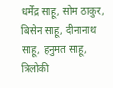धर्मेंद्र साहू, सोम ठाकुर, बिसेन साहू, दीनानाथ साहू, हनुमत साहू, त्रिलोकी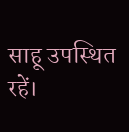साहू उपस्थित रहें।